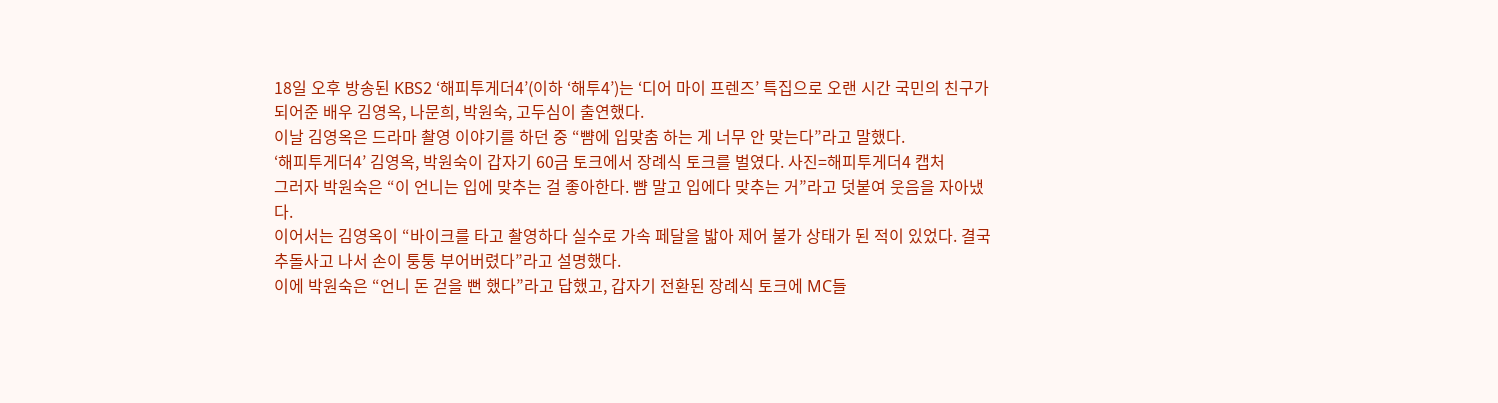18일 오후 방송된 KBS2 ‘해피투게더4’(이하 ‘해투4’)는 ‘디어 마이 프렌즈’ 특집으로 오랜 시간 국민의 친구가 되어준 배우 김영옥, 나문희, 박원숙, 고두심이 출연했다.
이날 김영옥은 드라마 촬영 이야기를 하던 중 “뺨에 입맞춤 하는 게 너무 안 맞는다”라고 말했다.
‘해피투게더4’ 김영옥, 박원숙이 갑자기 60금 토크에서 장례식 토크를 벌였다. 사진=해피투게더4 캡처
그러자 박원숙은 “이 언니는 입에 맞추는 걸 좋아한다. 뺨 말고 입에다 맞추는 거”라고 덧붙여 웃음을 자아냈다.
이어서는 김영옥이 “바이크를 타고 촬영하다 실수로 가속 페달을 밟아 제어 불가 상태가 된 적이 있었다. 결국 추돌사고 나서 손이 퉁퉁 부어버렸다”라고 설명했다.
이에 박원숙은 “언니 돈 걷을 뻔 했다”라고 답했고, 갑자기 전환된 장례식 토크에 MC들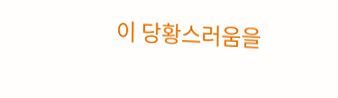이 당황스러움을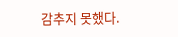감추지 못했다.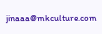jinaaa@mkculture.com